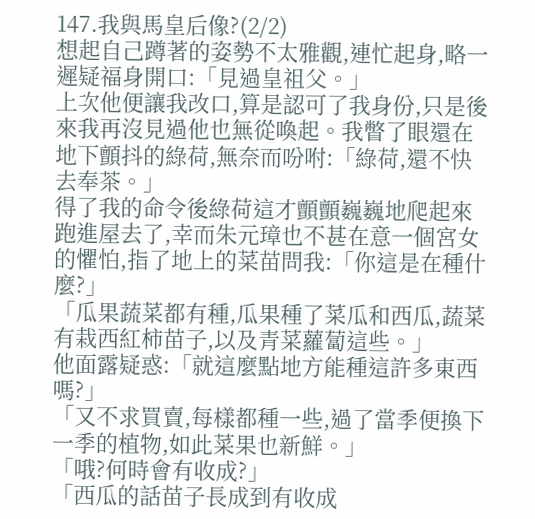147.我與馬皇后像?(2/2)
想起自己蹲著的姿勢不太雅觀,連忙起身,略一遲疑福身開口:「見過皇祖父。」
上次他便讓我改口,算是認可了我身份,只是後來我再沒見過他也無從喚起。我瞥了眼還在地下顫抖的綠荷,無奈而吩咐:「綠荷,還不快去奉茶。」
得了我的命令後綠荷這才顫顫巍巍地爬起來跑進屋去了,幸而朱元璋也不甚在意一個宮女的懼怕,指了地上的菜苗問我:「你這是在種什麼?」
「瓜果蔬菜都有種,瓜果種了菜瓜和西瓜,蔬菜有栽西紅柿苗子,以及青菜蘿蔔這些。」
他面露疑惑:「就這麼點地方能種這許多東西嗎?」
「又不求買賣,每樣都種一些,過了當季便換下一季的植物,如此菜果也新鮮。」
「哦?何時會有收成?」
「西瓜的話苗子長成到有收成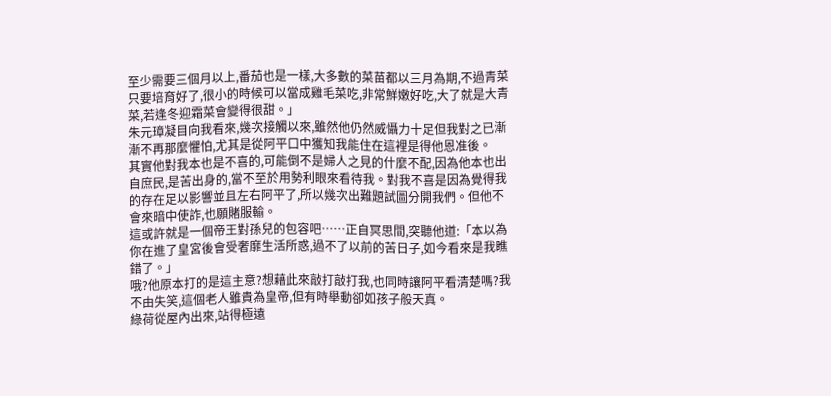至少需要三個月以上,番茄也是一樣,大多數的菜苗都以三月為期,不過青菜只要培育好了,很小的時候可以當成雞毛菜吃,非常鮮嫩好吃,大了就是大青菜,若逢冬迎霜菜會變得很甜。」
朱元璋凝目向我看來,幾次接觸以來,雖然他仍然威懾力十足但我對之已漸漸不再那麼懼怕,尤其是從阿平口中獲知我能住在這裡是得他恩准後。
其實他對我本也是不喜的,可能倒不是婦人之見的什麼不配,因為他本也出自庶民,是苦出身的,當不至於用勢利眼來看待我。對我不喜是因為覺得我的存在足以影響並且左右阿平了,所以幾次出難題試圖分開我們。但他不會來暗中使詐,也願賭服輸。
這或許就是一個帝王對孫兒的包容吧……正自冥思間,突聽他道:「本以為你在進了皇宮後會受奢靡生活所惑,過不了以前的苦日子,如今看來是我瞧錯了。」
哦?他原本打的是這主意?想藉此來敲打敲打我,也同時讓阿平看清楚嗎?我不由失笑,這個老人雖貴為皇帝,但有時舉動卻如孩子般天真。
綠荷從屋內出來,站得極遠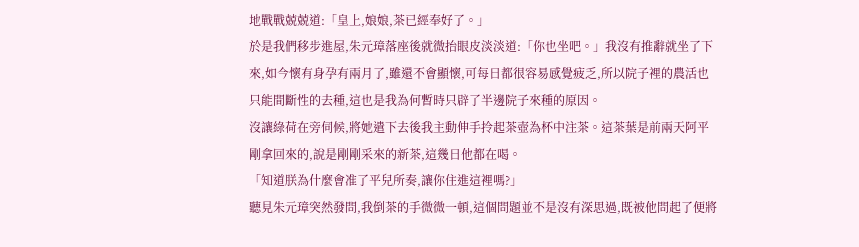地戰戰兢兢道:「皇上,娘娘,茶已經奉好了。」
於是我們移步進屋,朱元璋落座後就微抬眼皮淡淡道:「你也坐吧。」我沒有推辭就坐了下來,如今懷有身孕有兩月了,雖還不會顯懷,可每日都很容易感覺疲乏,所以院子裡的農活也只能間斷性的去種,這也是我為何暫時只辟了半邊院子來種的原因。
沒讓綠荷在旁伺候,將她遣下去後我主動伸手拎起茶壺為杯中注茶。這茶葉是前兩天阿平剛拿回來的,說是剛剛采來的新茶,這幾日他都在喝。
「知道朕為什麼會准了平兒所奏,讓你住進這裡嗎?」
聽見朱元璋突然發問,我倒茶的手微微一頓,這個問題並不是沒有深思過,既被他問起了便將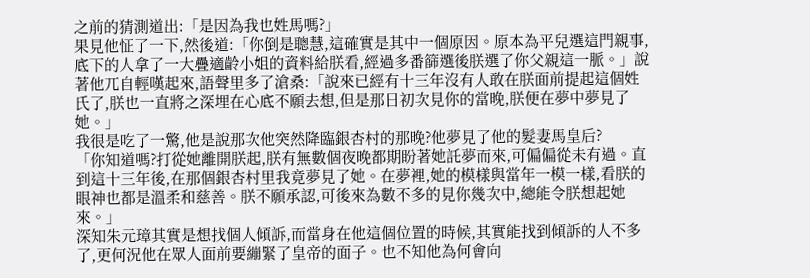之前的猜測道出:「是因為我也姓馬嗎?」
果見他怔了一下,然後道:「你倒是聰慧,這確實是其中一個原因。原本為平兒選這門親事,底下的人拿了一大疊適齡小姐的資料給朕看,經過多番篩選後朕選了你父親這一脈。」說著他兀自輕嘆起來,語聲里多了滄桑:「說來已經有十三年沒有人敢在朕面前提起這個姓氏了,朕也一直將之深埋在心底不願去想,但是那日初次見你的當晚,朕便在夢中夢見了她。」
我很是吃了一驚,他是說那次他突然降臨銀杏村的那晚?他夢見了他的髮妻馬皇后?
「你知道嗎?打從她離開朕起,朕有無數個夜晚都期盼著她託夢而來,可偏偏從未有過。直到這十三年後,在那個銀杏村里我竟夢見了她。在夢裡,她的模樣與當年一模一樣,看朕的眼神也都是溫柔和慈善。朕不願承認,可後來為數不多的見你幾次中,總能令朕想起她來。」
深知朱元璋其實是想找個人傾訴,而當身在他這個位置的時候,其實能找到傾訴的人不多了,更何況他在眾人面前要繃緊了皇帝的面子。也不知他為何會向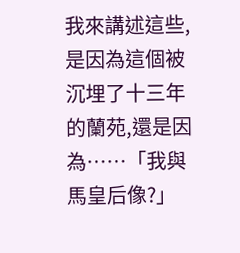我來講述這些,是因為這個被沉埋了十三年的蘭苑,還是因為……「我與馬皇后像?」